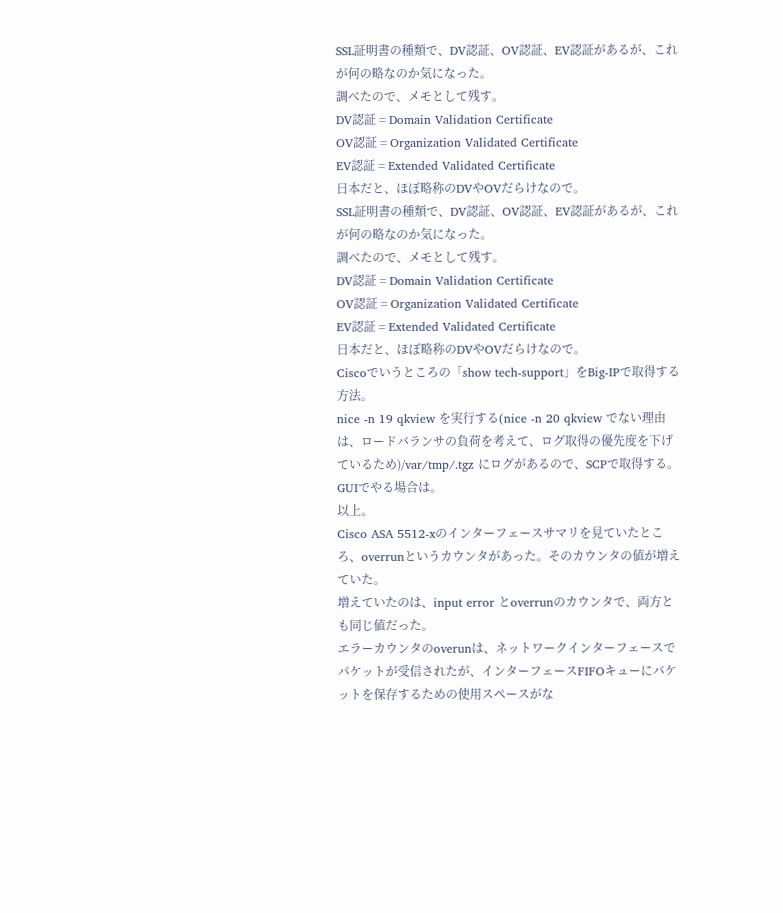SSL証明書の種類で、DV認証、OV認証、EV認証があるが、これが何の略なのか気になった。
調べたので、メモとして残す。
DV認証 = Domain Validation Certificate
OV認証 = Organization Validated Certificate
EV認証 = Extended Validated Certificate
日本だと、ほぼ略称のDVやOVだらけなので。
SSL証明書の種類で、DV認証、OV認証、EV認証があるが、これが何の略なのか気になった。
調べたので、メモとして残す。
DV認証 = Domain Validation Certificate
OV認証 = Organization Validated Certificate
EV認証 = Extended Validated Certificate
日本だと、ほぼ略称のDVやOVだらけなので。
Ciscoでいうところの「show tech-support」をBig-IPで取得する方法。
nice -n 19 qkview を実行する(nice -n 20 qkview でない理由は、ロードバランサの負荷を考えて、ログ取得の優先度を下げているため)/var/tmp/.tgz にログがあるので、SCPで取得する。GUIでやる場合は。
以上。
Cisco ASA 5512-xのインターフェースサマリを見ていたところ、overrunというカウンタがあった。そのカウンタの値が増えていた。
増えていたのは、input error とoverrunのカウンタで、両方とも同じ値だった。
エラーカウンタのoverunは、ネットワークインターフェースでパケットが受信されたが、インターフェースFIFOキューにパケットを保存するための使用スペースがな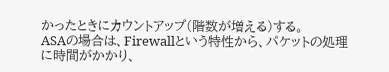かったときにカウントアップ(階数が増える)する。
ASAの場合は、Firewallという特性から、パケットの処理に時間がかかり、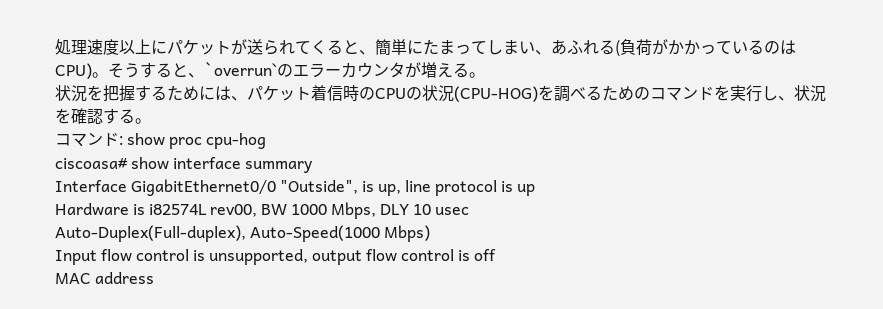処理速度以上にパケットが送られてくると、簡単にたまってしまい、あふれる(負荷がかかっているのはCPU)。そうすると、`overrun`のエラーカウンタが増える。
状況を把握するためには、パケット着信時のCPUの状況(CPU-HOG)を調べるためのコマンドを実行し、状況を確認する。
コマンド: show proc cpu-hog
ciscoasa# show interface summary
Interface GigabitEthernet0/0 "Outside", is up, line protocol is up
Hardware is i82574L rev00, BW 1000 Mbps, DLY 10 usec
Auto-Duplex(Full-duplex), Auto-Speed(1000 Mbps)
Input flow control is unsupported, output flow control is off
MAC address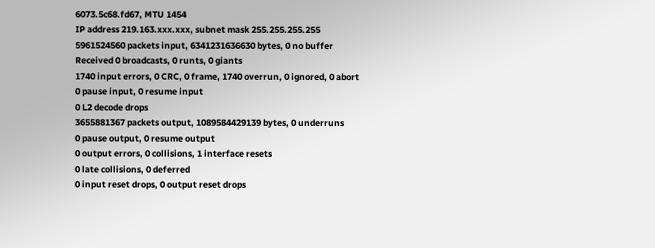6073.5c68.fd67, MTU 1454
IP address 219.163.xxx.xxx, subnet mask 255.255.255.255
5961524560 packets input, 6341231636630 bytes, 0 no buffer
Received 0 broadcasts, 0 runts, 0 giants
1740 input errors, 0 CRC, 0 frame, 1740 overrun, 0 ignored, 0 abort
0 pause input, 0 resume input
0 L2 decode drops
3655881367 packets output, 1089584429139 bytes, 0 underruns
0 pause output, 0 resume output
0 output errors, 0 collisions, 1 interface resets
0 late collisions, 0 deferred
0 input reset drops, 0 output reset drops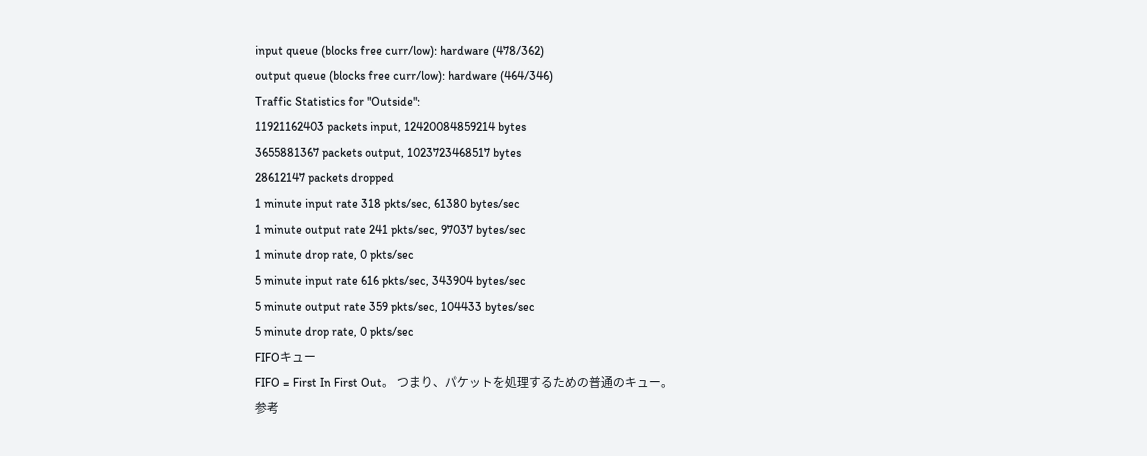input queue (blocks free curr/low): hardware (478/362)
output queue (blocks free curr/low): hardware (464/346)
Traffic Statistics for "Outside":
11921162403 packets input, 12420084859214 bytes
3655881367 packets output, 1023723468517 bytes
28612147 packets dropped
1 minute input rate 318 pkts/sec, 61380 bytes/sec
1 minute output rate 241 pkts/sec, 97037 bytes/sec
1 minute drop rate, 0 pkts/sec
5 minute input rate 616 pkts/sec, 343904 bytes/sec
5 minute output rate 359 pkts/sec, 104433 bytes/sec
5 minute drop rate, 0 pkts/sec
FIFOキュー
FIFO = First In First Out。 つまり、パケットを処理するための普通のキュー。
参考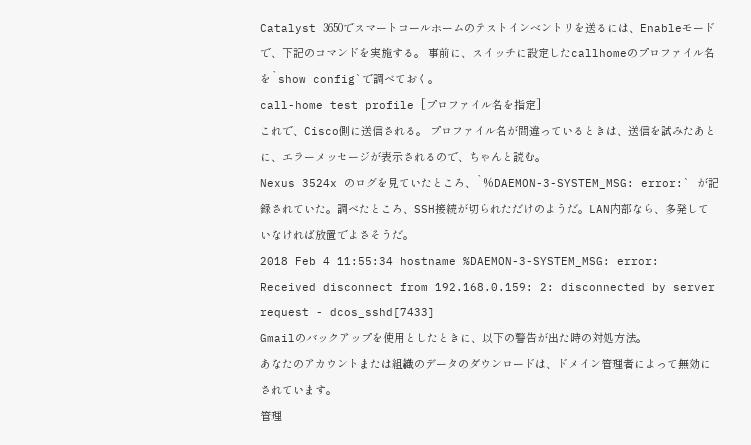Catalyst 3650でスマートコールホームのテストインベントリを送るには、Enableモードで、下記のコマンドを実施する。 事前に、スイッチに設定したcallhomeのプロファイル名を`show config`で調べておく。
call-home test profile [プロファイル名を指定]
これで、Cisco側に送信される。 プロファイル名が間違っているときは、送信を試みたあとに、エラーメッセージが表示されるので、ちゃんと読む。
Nexus 3524x のログを見ていたところ、`%DAEMON-3-SYSTEM_MSG: error:` が記録されていた。調べたところ、SSH接続が切られただけのようだ。LAN内部なら、多発していなければ放置でよさそうだ。
2018 Feb 4 11:55:34 hostname %DAEMON-3-SYSTEM_MSG: error: Received disconnect from 192.168.0.159: 2: disconnected by server request - dcos_sshd[7433]
Gmailのバックアップを使用としたときに、以下の警告が出た時の対処方法。
あなたのアカウントまたは組織のデータのダウンロードは、ドメイン管理者によって無効にされています。
管理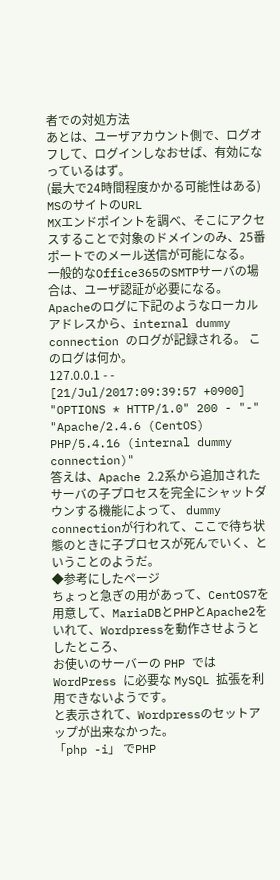者での対処方法
あとは、ユーザアカウント側で、ログオフして、ログインしなおせば、有効になっているはず。
(最大で24時間程度かかる可能性はある)
MSのサイトのURL
MXエンドポイントを調べ、そこにアクセスすることで対象のドメインのみ、25番ポートでのメール送信が可能になる。
一般的なOffice365のSMTPサーバの場合は、ユーザ認証が必要になる。
Apacheのログに下記のようなローカルアドレスから、internal dummy connection のログが記録される。 このログは何か。
127.0.0.1 - - [21/Jul/2017:09:39:57 +0900] "OPTIONS * HTTP/1.0" 200 - "-" "Apache/2.4.6 (CentOS) PHP/5.4.16 (internal dummy connection)"
答えは、Apache 2.2系から追加されたサーバの子プロセスを完全にシャットダウンする機能によって、 dummy connectionが行われて、ここで待ち状態のときに子プロセスが死んでいく、ということのようだ。
◆参考にしたページ
ちょっと急ぎの用があって、CentOS7を用意して、MariaDBとPHPとApache2をいれて、Wordpressを動作させようとしたところ、
お使いのサーバーの PHP では WordPress に必要な MySQL 拡張を利用できないようです。
と表示されて、Wordpressのセットアップが出来なかった。
「php -i」 でPHP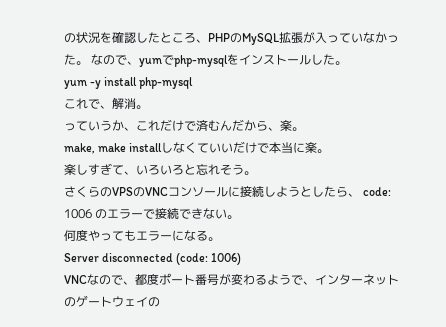の状況を確認したところ、PHPのMySQL拡張が入っていなかった。 なので、yumでphp-mysqlをインストールした。
yum -y install php-mysql
これで、解消。
っていうか、これだけで済むんだから、楽。
make, make installしなくていいだけで本当に楽。
楽しすぎて、いろいろと忘れそう。
さくらのVPSのVNCコンソールに接続しようとしたら、 code: 1006 のエラーで接続できない。
何度やってもエラーになる。
Server disconnected (code: 1006)
VNCなので、都度ポート番号が変わるようで、インターネットのゲートウェイの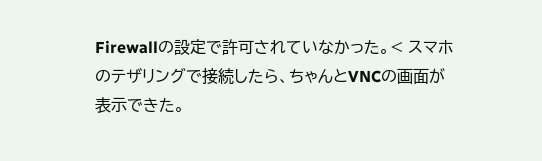Firewallの設定で許可されていなかった。< スマホのテザリングで接続したら、ちゃんとVNCの画面が表示できた。